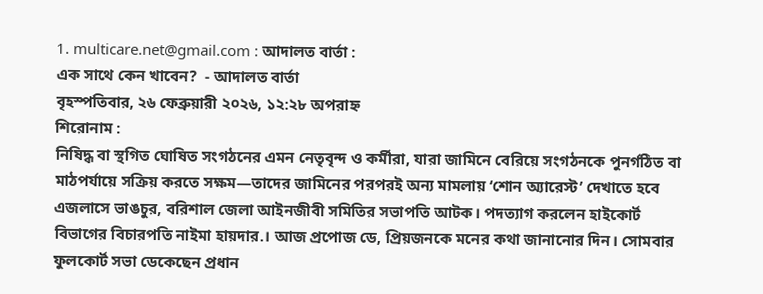1. multicare.net@gmail.com : আদালত বার্তা :
এক সাথে কেন খাবেন?  - আদালত বার্তা
বৃহস্পতিবার, ২৬ ফেব্রুয়ারী ২০২৬, ১২:২৮ অপরাহ্ন
শিরোনাম :
নিষিদ্ধ বা স্থগিত ঘোষিত সংগঠনের এমন নেতৃবৃন্দ ও কর্মীরা, যারা জামিনে বেরিয়ে সংগঠনকে পুনর্গঠিত বা মাঠপর্যায়ে সক্রিয় করতে সক্ষম—তাদের জামিনের পরপরই অন্য মামলায় ‘শোন অ্যারেস্ট’ দেখাতে হবে এজলাসে ভাঙচুর, বরিশাল জেলা আইনজীবী সমিতির সভাপতি আটক। পদত্যাগ করলেন হাইকোর্ট বিভাগের বিচারপতি নাইমা হায়দার.। আজ প্রপোজ ডে, প্রিয়জনকে মনের কথা জানানোর দিন। সোমবার ফুলকোর্ট সভা ডেকেছেন প্রধান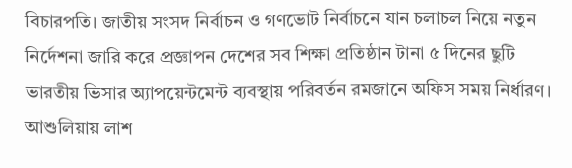বিচারপতি। জাতীয় সংসদ নির্বাচন ও গণভোট নির্বাচনে যান চলাচল নিয়ে নতুন নির্দেশনা জারি করে প্রজ্ঞাপন দেশের সব শিক্ষা প্রতিষ্ঠান টানা ৫ দিনের ছুটি ভারতীয় ভিসার অ্যাপয়েন্টমেন্ট ব্যবস্থায় পরিবর্তন রমজানে অফিস সময় নির্ধারণ। আশুলিয়ায় লাশ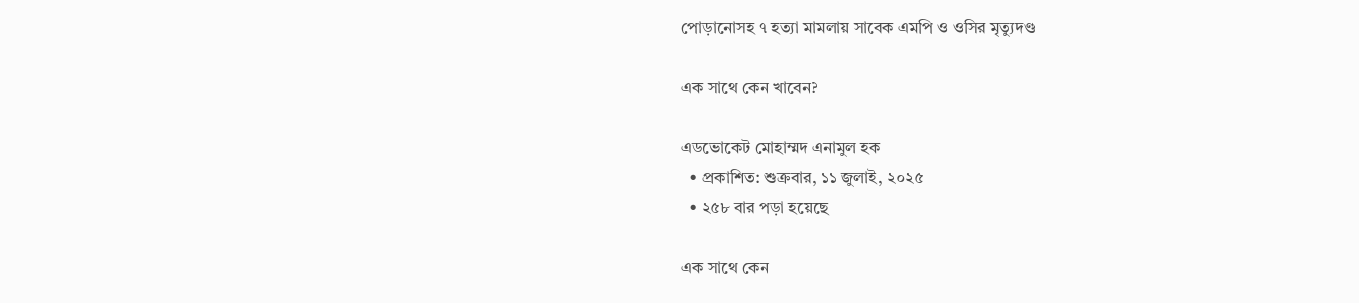পোড়ানোসহ ৭ হত্যা মামলায় সাবেক এমপি ও ওসির মৃত্যুদণ্ড

এক সাথে কেন খাবেন?

এডভোকেট মোহাম্মদ এনামুল হক
  • প্রকাশিত: শুক্রবার, ১১ জুলাই, ২০২৫
  • ২৫৮ বার পড়া হয়েছে

এক সাথে কেন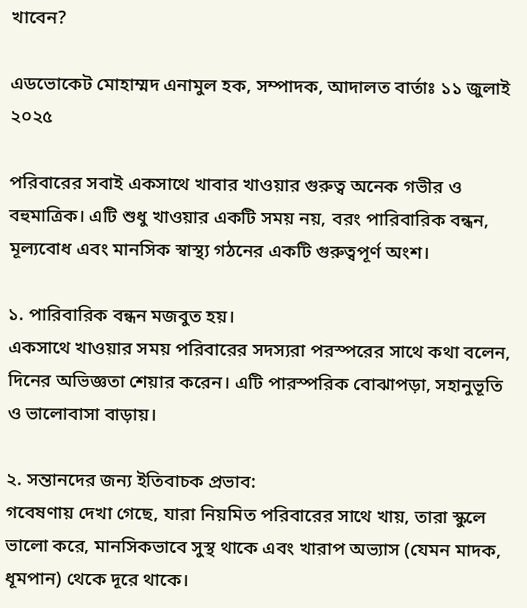খাবেন?

এডভোকেট মোহাম্মদ এনামুল হক, সম্পাদক, আদালত বার্তাঃ ১১ জুলাই ২০২৫

পরিবারের সবাই একসাথে খাবার খাওয়ার গুরুত্ব অনেক গভীর ও বহুমাত্রিক। এটি শুধু খাওয়ার একটি সময় নয়, বরং পারিবারিক বন্ধন, মূল্যবোধ এবং মানসিক স্বাস্থ্য গঠনের একটি গুরুত্বপূর্ণ অংশ।

১. পারিবারিক বন্ধন মজবুত হয়।
একসাথে খাওয়ার সময় পরিবারের সদস্যরা পরস্পরের সাথে কথা বলেন, দিনের অভিজ্ঞতা শেয়ার করেন। এটি পারস্পরিক বোঝাপড়া, সহানুভূতি ও ভালোবাসা বাড়ায়।

২. সন্তানদের জন্য ইতিবাচক প্রভাব:
গবেষণায় দেখা গেছে, যারা নিয়মিত পরিবারের সাথে খায়, তারা স্কুলে ভালো করে, মানসিকভাবে সুস্থ থাকে এবং খারাপ অভ্যাস (যেমন মাদক, ধূমপান) থেকে দূরে থাকে।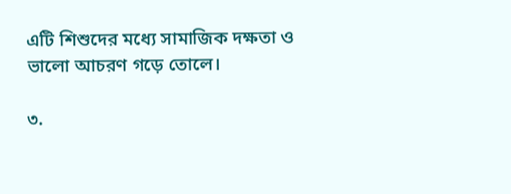এটি শিশুদের মধ্যে সামাজিক দক্ষতা ও ভালো আচরণ গড়ে তোলে।

৩.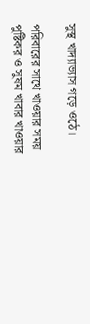সুস্থ খাদ্যাভ্যাস গড়ে ওঠে।

পরিবারের সাথে খাওয়ার সময় পুষ্টিকর ও সুষম খাবার খাওয়ার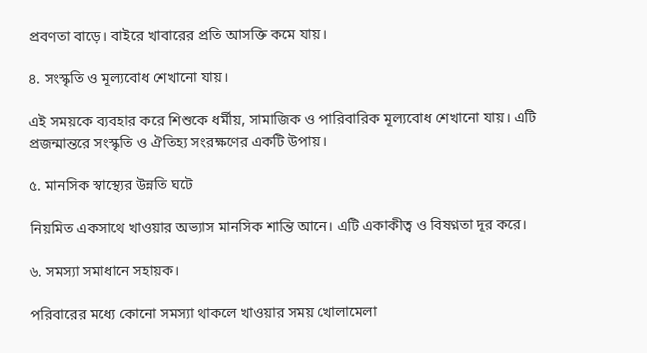প্রবণতা বাড়ে। বাইরে খাবারের প্রতি আসক্তি কমে যায়।

৪. সংস্কৃতি ও মূল্যবোধ শেখানো যায়।

এই সময়কে ব্যবহার করে শিশুকে ধর্মীয়, সামাজিক ও পারিবারিক মূল্যবোধ শেখানো যায়। এটি প্রজন্মান্তরে সংস্কৃতি ও ঐতিহ্য সংরক্ষণের একটি উপায়।

৫. মানসিক স্বাস্থ্যের উন্নতি ঘটে

নিয়মিত একসাথে খাওয়ার অভ্যাস মানসিক শান্তি আনে। এটি একাকীত্ব ও বিষণ্নতা দূর করে।

৬. সমস্যা সমাধানে সহায়ক।

পরিবারের মধ্যে কোনো সমস্যা থাকলে খাওয়ার সময় খোলামেলা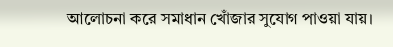আলোচনা করে সমাধান খোঁজার সুযোগ পাওয়া যায়।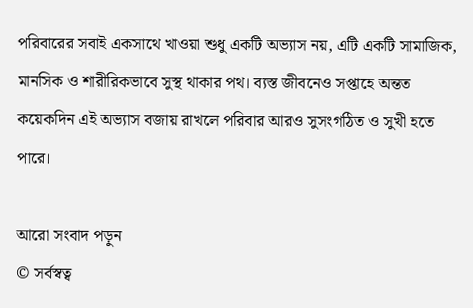পরিবারের সবাই একসাথে খাওয়া শুধু একটি অভ্যাস নয়, এটি একটি সামাজিক, মানসিক ও শারীরিকভাবে সুস্থ থাকার পথ। ব্যস্ত জীবনেও সপ্তাহে অন্তত কয়েকদিন এই অভ্যাস বজায় রাখলে পরিবার আরও সুসংগঠিত ও সুখী হতে পারে।

আরো সংবাদ পড়ুন
© সর্বস্বত্ব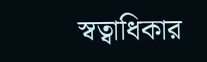স্বত্বাধিকার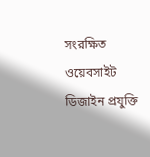সংরক্ষিত
ওয়েবসাইট ডিজাইন প্রযুক্তি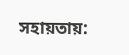সহায়তায়: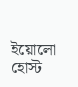ইয়োলো হোস্ট